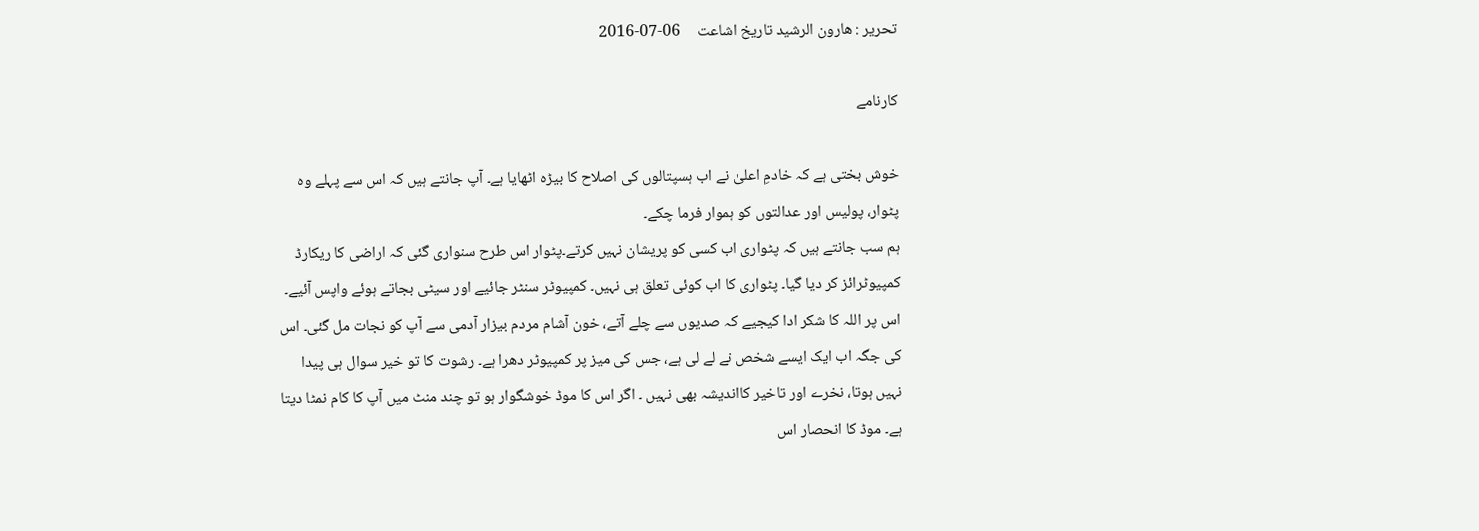تحریر : ھارون الرشید تاریخ اشاعت     06-07-2016

کارنامے

خوش بختی ہے کہ خادمِ اعلیٰ نے اب ہسپتالوں کی اصلاح کا بیڑہ اٹھایا ہے۔ آپ جانتے ہیں کہ اس سے پہلے وہ پٹوار، پولیس اور عدالتوں کو ہموار فرما چکے۔
ہم سب جانتے ہیں کہ پٹواری اب کسی کو پریشان نہیں کرتے۔پٹوار اس طرح سنواری گئی کہ اراضی کا ریکارڈ کمپیوٹرائز کر دیا گیا۔ پٹواری کا اب کوئی تعلق ہی نہیں۔ کمپیوٹر سنٹر جائیے اور سیٹی بجاتے ہوئے واپس آئیے۔ اس پر اللہ کا شکر ادا کیجیے کہ صدیوں سے چلے آتے، خون آشام مردم بیزار آدمی سے آپ کو نجات مل گئی۔ اس کی جگہ اب ایک ایسے شخص نے لے لی ہے، جس کی میز پر کمپیوٹر دھرا ہے۔ رشوت کا تو خیر سوال ہی پیدا نہیں ہوتا، نخرے اور تاخیر کااندیشہ بھی نہیں ۔ اگر اس کا موڈ خوشگوار ہو تو چند منٹ میں آپ کا کام نمٹا دیتا ہے۔ موڈ کا انحصار اس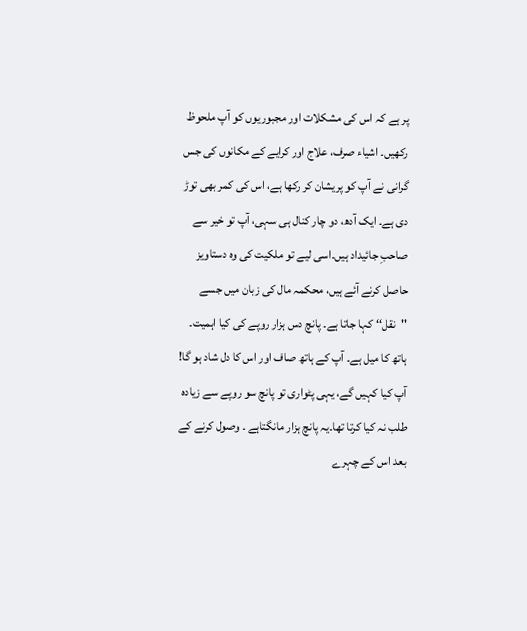پر ہے کہ اس کی مشکلات اور مجبوریوں کو آپ ملحوظ رکھیں۔ اشیاء صرف، علاج اور کرایے کے مکانوں کی جس گرانی نے آپ کو پریشان کر رکھا ہے، اس کی کمر بھی توڑ دی ہے۔ ایک آدھ، دو چار کنال ہی سہی، آپ تو خیر سے صاحبِ جائیداد ہیں۔اسی لیے تو ملکیت کی وہ دستاویز حاصل کرنے آئے ہیں، محکمہ مال کی زبان میں جسے ''نقل‘‘ کہا جاتا ہے۔ پانچ دس ہزار روپے کی کیا اہمیت۔ ہاتھ کا میل ہے۔ آپ کے ہاتھ صاف اور اس کا دل شاد ہو گا!
آپ کیا کہیں گے، یہی پٹواری تو پانچ سو روپے سے زیادہ طلب نہ کیا کرتا تھا۔یہ پانچ ہزار مانگتاہے ۔ وصول کرنے کے بعد اس کے چہرے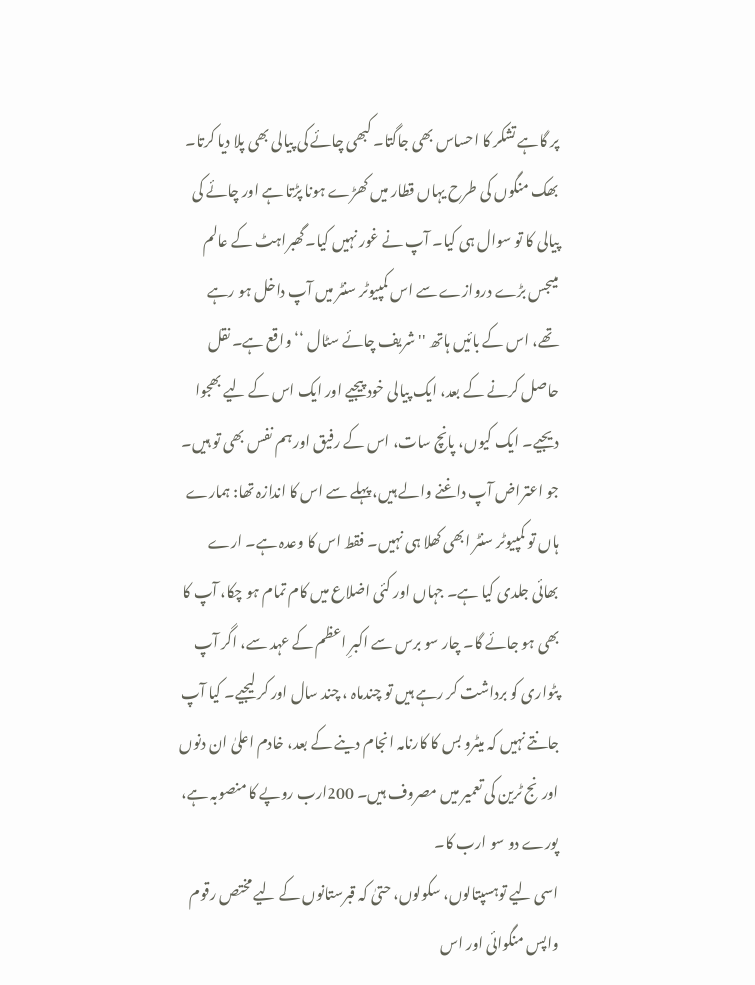پر گاہے تشکر کا احساس بھی جاگتا۔ کبھی چائے کی پیالی بھی پلا دیا کرتا۔ بھک منگوں کی طرح یہاں قطار میں کھڑے ہونا پڑتا ہے اور چائے کی پیالی کا تو سوال ہی کیا۔ آپ نے غور نہیں کیا۔گھبراہٹ کے عالم میںجس بڑے دروازے سے اس کمپیوٹر سنٹر میں آپ داخل ہو رہے تھے، اس کے بائیں ہاتھ ''شریف چائے سٹال ‘‘واقع ہے۔ نقل حاصل کرنے کے بعد، ایک پیالی خود پیجیے اور ایک اس کے لیے بھجوا دیجیے۔ ایک کیوں، پانچ سات، اس کے رفیق اور ہم نفس بھی تو ہیں۔
جو اعتراض آپ داغنے والے ہیں، پہلے سے اس کا اندازہ تھا: ہمارے ہاں تو کمپیوٹر سنٹر ابھی کھلا ہی نہیں۔ فقط اس کا وعدہ ہے۔ ارے بھائی جلدی کیا ہے۔ جہاں اور کئی اضلاع میں کام تمام ہو چکا، آپ کا بھی ہو جائے گا۔ چار سو برس سے اکبرِ اعظم کے عہد سے، اگر آپ پٹواری کو برداشت کر رہے ہیں تو چندماہ ، چند سال اور کر لیجیے۔ کیا آپ جانتے نہیں کہ میٹرو بس کا کارنامہ انجام دینے کے بعد، خادم اعلیٰ ان دنوں اورنج ٹرین کی تعمیر میں مصروف ہیں۔ 200ارب روپے کا منصوبہ ہے، پورے دو سو ارب کا۔
اسی لیے توہسپتالوں، سکولوں، حتیٰ کہ قبرستانوں کے لیے مختص رقوم واپس منگوائی اور اس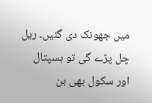میں جھونک دی گئیں۔ ریل چل پڑے گی تو ہسپتال اور سکول بھی بن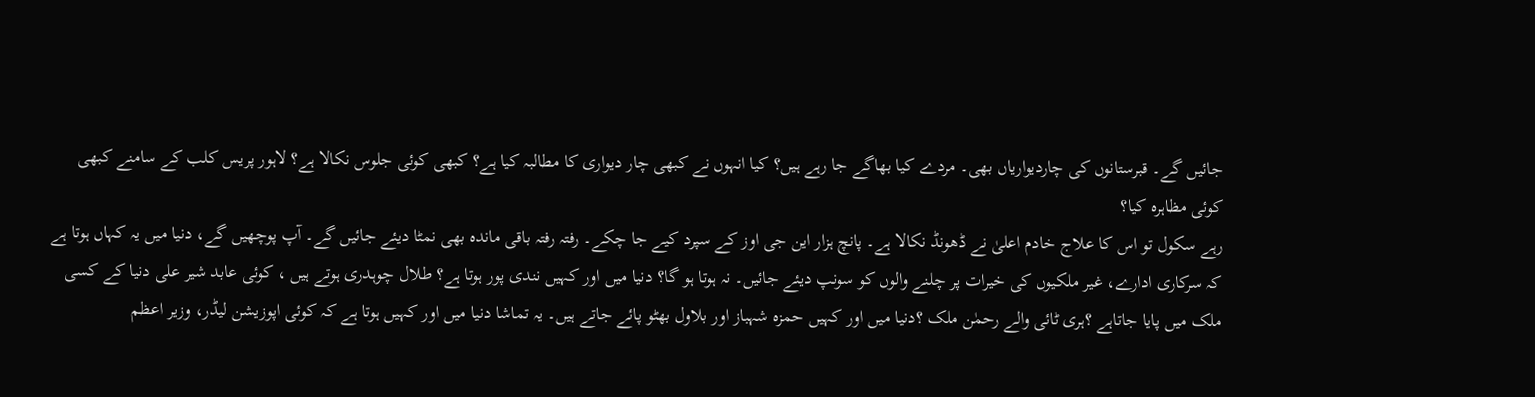جائیں گے۔ قبرستانوں کی چاردیواریاں بھی۔ مردے کیا بھاگے جا رہے ہیں؟ کیا انہوں نے کبھی چار دیواری کا مطالبہ کیا ہے؟ کبھی کوئی جلوس نکالا ہے؟ لاہور پریس کلب کے سامنے کبھی کوئی مظاہرہ کیا؟
رہے سکول تو اس کا علاج خادم اعلیٰ نے ڈھونڈ نکالا ہے۔ پانچ ہزار این جی اوز کے سپرد کیے جا چکے۔ رفتہ رفتہ باقی ماندہ بھی نمٹا دیئے جائیں گے۔ آپ پوچھیں گے، دنیا میں یہ کہاں ہوتا ہے کہ سرکاری ادارے، غیر ملکیوں کی خیرات پر چلنے والوں کو سونپ دیئے جائیں۔ نہ ہوتا ہو گا؟ دنیا میں اور کہیں نندی پور ہوتا ہے؟ طلال چوہدری ہوتے ہیں ، کوئی عابد شیر علی دنیا کے کسی ملک میں پایا جاتاہے ؟ہری ٹائی والے رحمٰن ملک ؟دنیا میں اور کہیں حمزہ شہباز اور بلاول بھٹو پائے جاتے ہیں۔ یہ تماشا دنیا میں اور کہیں ہوتا ہے کہ کوئی اپوزیشن لیڈر، وزیر اعظم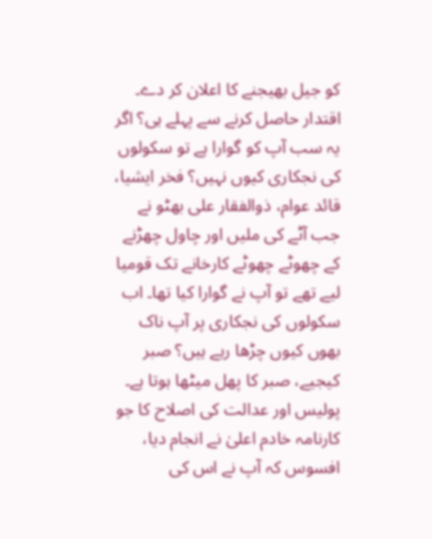کو جیل بھیجنے کا اعلان کر دے۔ اقتدار حاصل کرنے سے پہلے ہی؟ اگر یہ سب آپ کو گوارا ہے تو سکولوں کی نجکاری کیوں نہیں؟ فخر ایشیا، قائد عوام، ذوالفقار علی بھٹو نے جب آٹے کی ملیں اور چاول چھڑنے کے چھوٹے چھوٹے کارخانے تک قومیا لیے تھے تو آپ نے گوارا کیا تھا۔ اب سکولوں کی نجکاری پر آپ ناک بھوں کیوں چڑھا رہے ہیں؟ صبر کیجیے، صبر کا پھل میٹھا ہوتا ہے۔
پولیس اور عدالت کی اصلاح کا جو کارنامہ خادم اعلیٰ نے انجام دیا، افسوس کہ آپ نے اس کی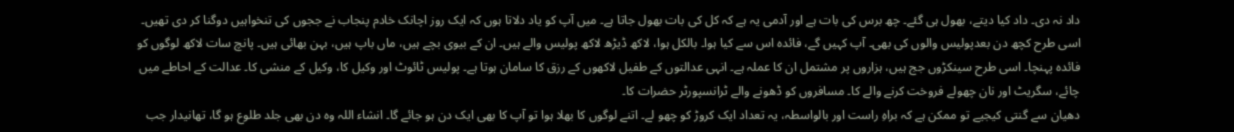داد نہ دی۔ داد کیا دیتے، بھول ہی گئے۔ چھ برس کی بات ہے اور آدمی یہ ہے کہ کل کی بات بھول جاتا ہے۔ میں آپ کو یاد دلاتا ہوں کہ ایک روز اچانک خادم پنجاب نے ججوں کی تنخواہیں دوگنا کر دی تھیں۔ اسی طرح کچھ دن بعدپولیس والوں کی بھی۔ آپ کہیں گے، فائدہ اس سے کیا ہوا۔ بالکل ہوا، لاکھ ڈیڑھ لاکھ پولیس والے ہیں۔ ان کے بیوی بچے ہیں، ماں باپ ہیں، بہن بھائی ہیں۔ پانچ سات لاکھ لوگوں کو فائدہ پہنچا۔ اسی طرح سینکڑوں جج ہیں، ہزاروں پر مشتمل ان کا عملہ ہے۔ انہی عدالتوں کے طفیل لاکھوں کے رزق کا سامان ہوتا ہے۔ پولیس ٹائوٹ اور وکیل کا، وکیل کے منشی کا۔ عدالت کے احاطے میں چائے، سگریٹ اور نان چھولے فروخت کرنے والے کا۔ مسافروں کو ڈھونے والے ٹرانسپورٹر حضرات کا۔
دھیان سے گنتی کیجیے تو ممکن ہے کہ براہِ راست اور بالواسطہ، یہ تعداد ایک کروڑ کو چھو لے۔ اتنے لوگوں کا بھلا ہوا تو آپ کا بھی ایک دن ہو جائے گا۔ انشاء اللہ وہ دن بھی جلد طلوع ہو گا، تھانیدار جب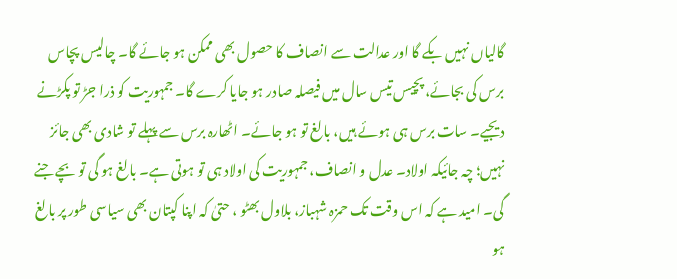گالیاں نہیں بکے گا اور عدالت سے انصاف کا حصول بھی ممکن ہو جائے گا۔ چالیس پچاس برس کی بجائے، پچیس تیس سال میں فیصلہ صادر ہو جایا کرے گا۔ جمہوریت کو ذرا جڑ تو پکڑنے دیجیے۔ سات برس ہی ہوئے ہیں، بالغ تو ہو جائے۔ اٹھارہ برس سے پہلے تو شادی بھی جائز نہیں؛ چہ جائیکہ اولاد۔ عدل و انصاف، جمہوریت کی اولاد ہی تو ہوتی ہے۔ بالغ ہو گی تو بچے جنے گی۔ امید ہے کہ اس وقت تک حمزہ شہباز، بلاول بھٹو ، حتیٰ کہ اپنا کپتان بھی سیاسی طور پر بالغ ہو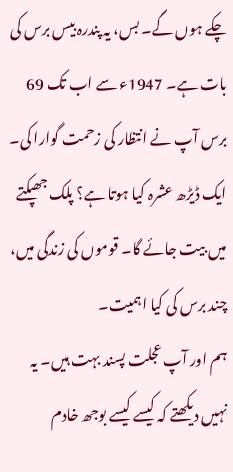چکے ہوں گے۔ بس، یہ پندرہ بیس برس کی بات ہے۔ 1947ء سے اب تک 69 برس آپ نے انتظار کی زحمت گوارا کی۔ ایک ڈیڑھ عشرہ کیا ہوتا ہے؟ پلک جھپکتے میں بیت جائے گا۔ قوموں کی زندگی میں، چند برس کی کیا اہمیت۔
ہم اور آپ عجلت پسند بہت ہیں۔ یہ نہیں دیکھتے کہ کیسے کیسے بوجھ خادم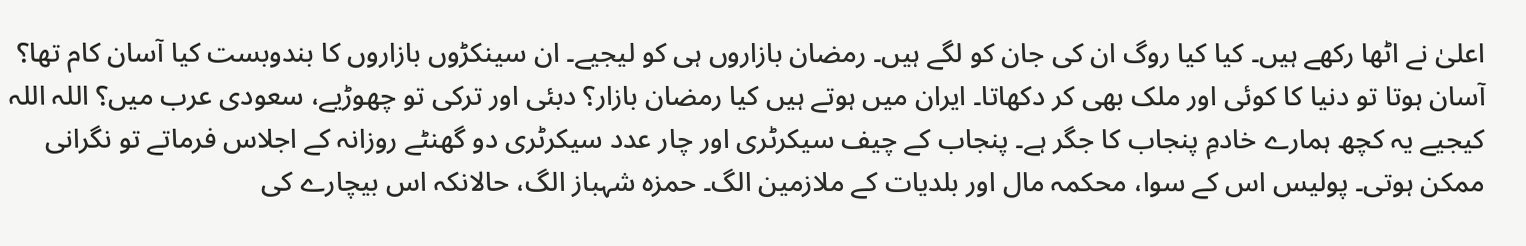اعلیٰ نے اٹھا رکھے ہیں۔ کیا کیا روگ ان کی جان کو لگے ہیں۔ رمضان بازاروں ہی کو لیجیے۔ ان سینکڑوں بازاروں کا بندوبست کیا آسان کام تھا؟ آسان ہوتا تو دنیا کا کوئی اور ملک بھی کر دکھاتا۔ ایران میں ہوتے ہیں کیا رمضان بازار؟ دبئی اور ترکی تو چھوڑیے، سعودی عرب میں؟ اللہ اللہ کیجیے یہ کچھ ہمارے خادمِ پنجاب کا جگر ہے۔ پنجاب کے چیف سیکرٹری اور چار عدد سیکرٹری دو گھنٹے روزانہ کے اجلاس فرماتے تو نگرانی ممکن ہوتی۔ پولیس اس کے سوا، محکمہ مال اور بلدیات کے ملازمین الگ۔ حمزہ شہباز الگ، حالانکہ اس بیچارے کی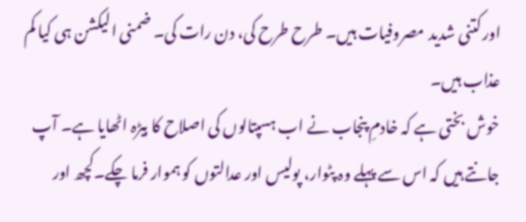اور کتنی شدید مصروفیات ہیں۔ طرح طرح کی، دن رات کی۔ ضمنی الیکشن ہی کیا کم عذاب ہیں۔
خوش بختی ہے کہ خادمِ پنجاب نے اب ہسپتالوں کی اصلاح کا بیڑہ اٹھایا ہے۔ آپ جانتے ہیں کہ اس سے پہلے وہ پٹوار، پولیس اور عدالتوں کو ہموار فرما چکے۔کچھ اور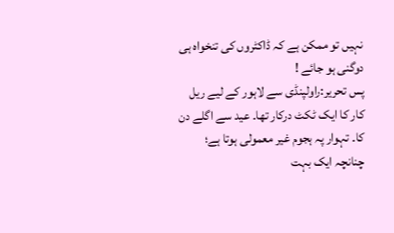نہیں تو ممکن ہے کہ ڈاکٹروں کی تنخواہ ہی دوگنی ہو جائے !
پس تحریر:راولپنڈی سے لاہور کے لیے ریل کار کا ایک ٹکٹ درکار تھا۔ عید سے اگلے دن کا۔ تہوار پہ ہجوم غیر معمولی ہوتا ہے؛ چنانچہ ایک بہت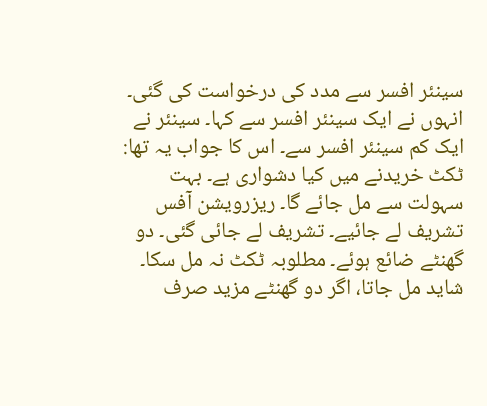سینئر افسر سے مدد کی درخواست کی گئی۔ انہوں نے ایک سینئر افسر سے کہا۔ سینئر نے ایک کم سینئر افسر سے۔ اس کا جواب یہ تھا: ٹکٹ خریدنے میں کیا دشواری ہے۔ بہت سہولت سے مل جائے گا۔ ریزرویشن آفس تشریف لے جائیے۔ تشریف لے جائی گئی۔ دو گھنٹے ضائع ہوئے۔ مطلوبہ ٹکٹ نہ مل سکا۔ شاید مل جاتا، اگر دو گھنٹے مزید صرف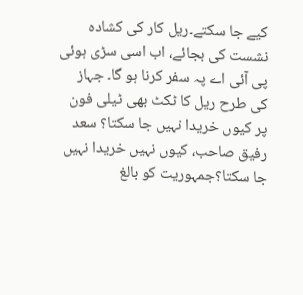کیے جا سکتے۔ریل کار کی کشادہ نشست کی بجائے، اب اسی سڑی ہوئی پی آئی اے پہ سفر کرنا ہو گا۔ جہاز کی طرح ریل کا ٹکٹ بھی ٹیلی فون پر کیوں خریدا نہیں جا سکتا؟ سعد رفیق صاحب، کیوں نہیں خریدا نہیں جا سکتا؟جمہوریت کو بالغ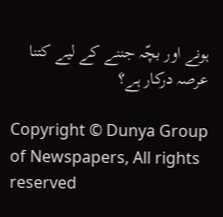ہونے اور بچّہ جننے کے لیے کتنا عرصہ درکار ہے؟

Copyright © Dunya Group of Newspapers, All rights reserved